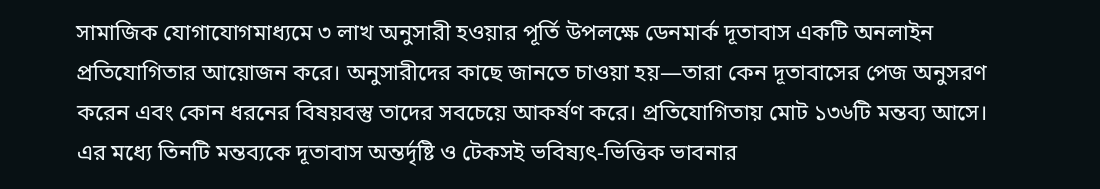সামাজিক যোগাযোগমাধ্যমে ৩ লাখ অনুসারী হওয়ার পূর্তি উপলক্ষে ডেনমার্ক দূতাবাস একটি অনলাইন প্রতিযোগিতার আয়োজন করে। অনুসারীদের কাছে জানতে চাওয়া হয়—তারা কেন দূতাবাসের পেজ অনুসরণ করেন এবং কোন ধরনের বিষয়বস্তু তাদের সবচেয়ে আকর্ষণ করে। প্রতিযোগিতায় মোট ১৩৬টি মন্তব্য আসে। এর মধ্যে তিনটি মন্তব্যকে দূতাবাস অন্তর্দৃষ্টি ও টেকসই ভবিষ্যৎ-ভিত্তিক ভাবনার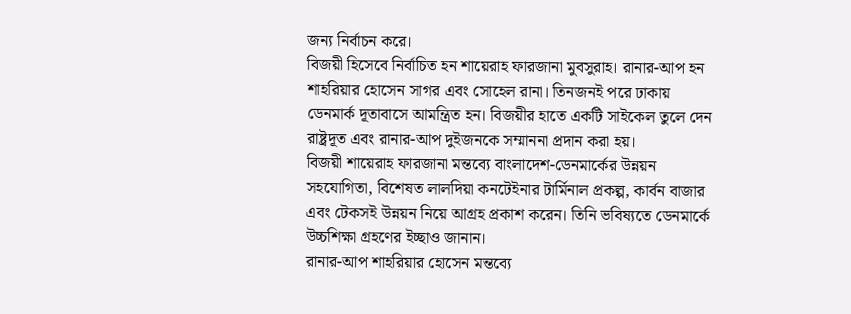জন্য নির্বাচন করে।
বিজয়ী হিসেবে নির্বাচিত হন শায়েরাহ ফারজানা মুবসুরাহ। রানার-আপ হন শাহরিয়ার হোসেন সাগর এবং সোহেল রানা। তিনজনই পরে ঢাকায় ডেনমার্ক দূতাবাসে আমন্ত্রিত হন। বিজয়ীর হাতে একটি সাইকেল তুলে দেন রাষ্ট্রদূত এবং রানার-আপ দুইজনকে সম্মাননা প্রদান করা হয়।
বিজয়ী শায়েরাহ ফারজানা মন্তব্যে বাংলাদেশ-ডেনমার্কের উন্নয়ন সহযোগিতা, বিশেষত লালদিয়া কনটেইনার টার্মিনাল প্রকল্প, কার্বন বাজার এবং টেকসই উন্নয়ন নিয়ে আগ্রহ প্রকাশ করেন। তিনি ভবিষ্যতে ডেনমার্কে উচ্চশিক্ষা গ্রহণের ইচ্ছাও জানান।
রানার-আপ শাহরিয়ার হোসেন মন্তব্যে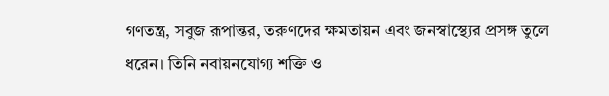গণতন্ত্র, সবুজ রূপান্তর, তরুণদের ক্ষমতায়ন এবং জনস্বাস্থ্যের প্রসঙ্গ তুলে ধরেন। তিনি নবায়নযোগ্য শক্তি ও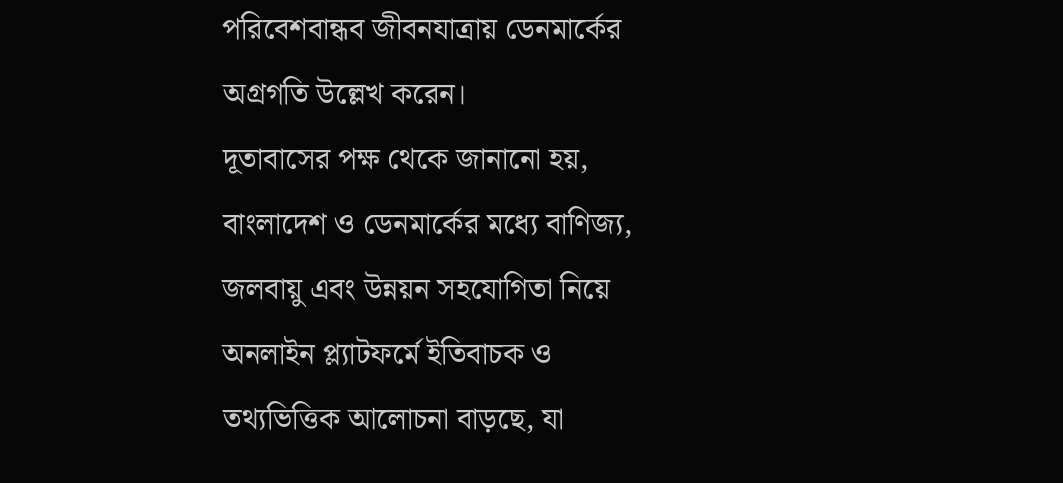পরিবেশবান্ধব জীবনযাত্রায় ডেনমার্কের অগ্রগতি উল্লেখ করেন।
দূতাবাসের পক্ষ থেকে জানানো হয়, বাংলাদেশ ও ডেনমার্কের মধ্যে বাণিজ্য, জলবায়ু এবং উন্নয়ন সহযোগিতা নিয়ে অনলাইন প্ল্যাটফর্মে ইতিবাচক ও তথ্যভিত্তিক আলোচনা বাড়ছে, যা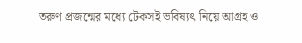তরুণ প্রজন্মের মধ্যে টেকসই ভবিষ্যৎ নিয়ে আগ্রহ ও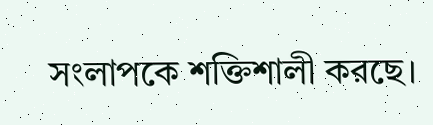সংলাপকে শক্তিশালী করছে।